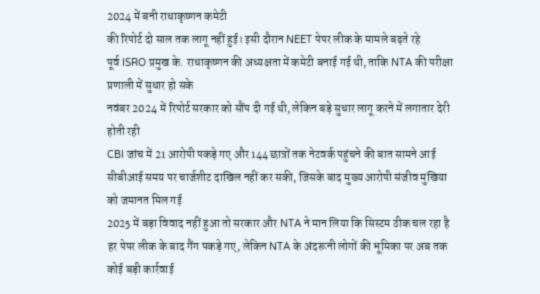2024 में बनी राधाकृष्णन कमेटी
की रिपोर्ट दो साल तक लागू नहीं हुई। इसी दौरान NEET पेपर लीक के मामले बढ़ते रहे
पूर्व ISRO प्रमुख के. राधाकृष्णन की अध्यक्षता में कमेटी बनाई गई थी, ताकि NTA की परीक्षा प्रणाली में सुधार हो सके
नवंबर 2024 में रिपोर्ट सरकार को सौंप दी गई थी, लेकिन बड़े सुधार लागू करने में लगातार देरी होती रही
CBI जांच में 21 आरोपी पकड़े गए और 144 छात्रों तक नेटवर्क पहुंचने की बात सामने आई
सीबीआई समय पर चार्जशीट दाखिल नहीं कर सकी, जिसके बाद मुख्य आरोपी संजीव मुखिया को जमानत मिल गई
2025 में बड़ा विवाद नहीं हुआ तो सरकार और NTA ने मान लिया कि सिस्टम ठीक चल रहा है
हर पेपर लीक के बाद गैंग पकड़े गए, लेकिन NTA के अंदरूनी लोगों की भूमिका पर अब तक कोई बड़ी कार्रवाई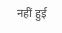नहीं हुई